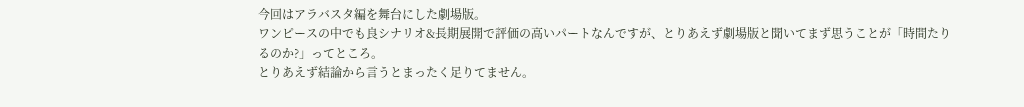今回はアラバスタ編を舞台にした劇場版。
ワンピースの中でも良シナリオ&長期展開で評価の高いパートなんですが、とりあえず劇場版と聞いてまず思うことが「時間たりるのか?」ってところ。
とりあえず結論から言うとまったく足りてません。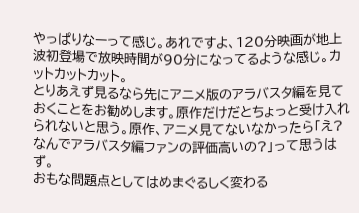やっぱりなーって感じ。あれですよ、120分映画が地上波初登場で放映時間が90分になってるような感じ。カットカットカット。
とりあえず見るなら先にアニメ版のアラバスタ編を見ておくことをお勧めします。原作だけだとちょっと受け入れられないと思う。原作、アニメ見てないなかったら「え?なんでアラバスタ編ファンの評価高いの?」って思うはず。
おもな問題点としてはめまぐるしく変わる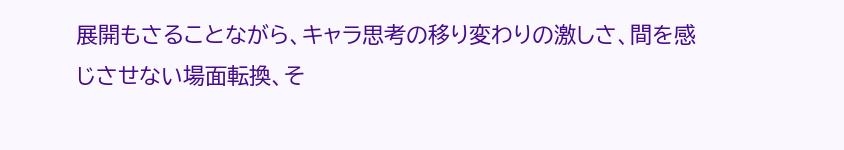展開もさることながら、キャラ思考の移り変わりの激しさ、間を感じさせない場面転換、そ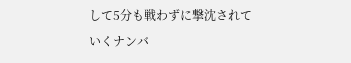して5分も戦わずに撃沈されていくナンバ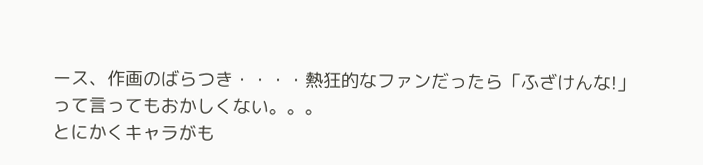ース、作画のばらつき・・・・熱狂的なファンだったら「ふざけんな!」って言ってもおかしくない。。。
とにかくキャラがも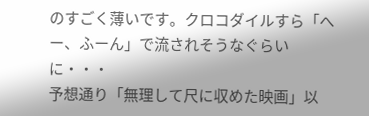のすごく薄いです。クロコダイルすら「へー、ふーん」で流されそうなぐらいに・・・
予想通り「無理して尺に収めた映画」以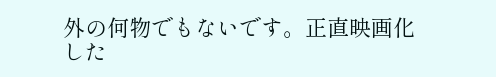外の何物でもないです。正直映画化した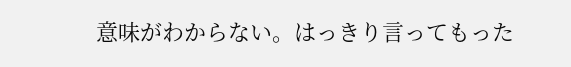意味がわからない。はっきり言ってもった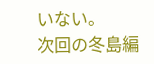いない。
次回の冬島編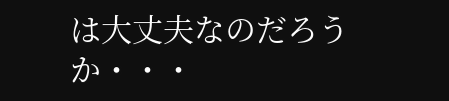は大丈夫なのだろうか・・・